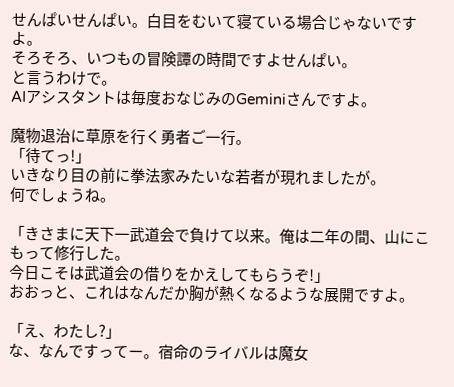せんぱいせんぱい。白目をむいて寝ている場合じゃないですよ。
そろそろ、いつもの冒険譚の時間ですよせんぱい。
と言うわけで。
AIアシスタントは毎度おなじみのGeminiさんですよ。

魔物退治に草原を行く勇者ご一行。
「待てっ!」
いきなり目の前に拳法家みたいな若者が現れましたが。
何でしょうね。

「きさまに天下一武道会で負けて以来。俺は二年の間、山にこもって修行した。
今日こそは武道会の借りをかえしてもらうぞ!」
おおっと、これはなんだか胸が熱くなるような展開ですよ。

「え、わたし?」
な、なんですってー。宿命のライバルは魔女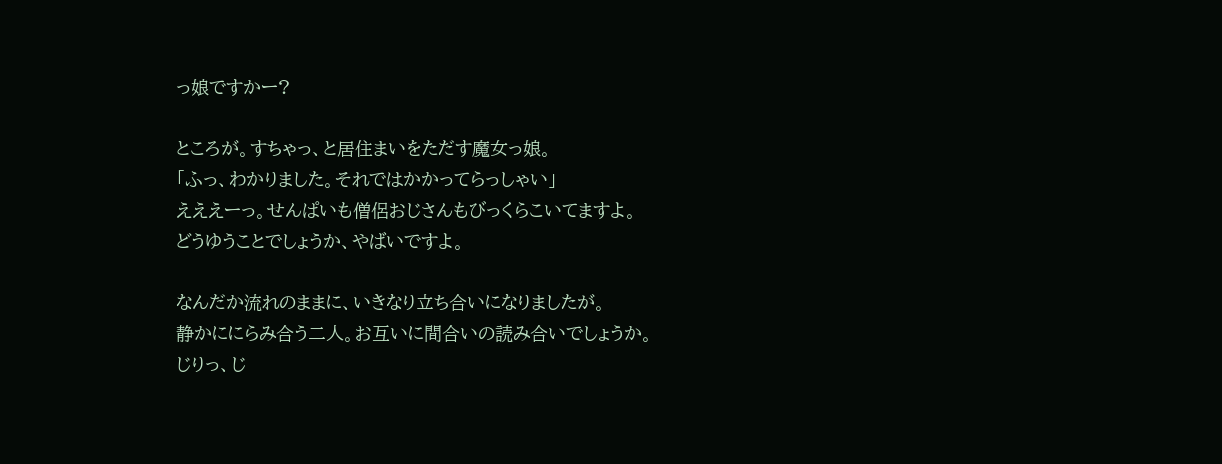っ娘ですかー?

ところが。すちゃっ、と居住まいをただす魔女っ娘。
「ふっ、わかりました。それではかかってらっしゃい」
えええーっ。せんぱいも僧侶おじさんもびっくらこいてますよ。
どうゆうことでしょうか、やばいですよ。

なんだか流れのままに、いきなり立ち合いになりましたが。
静かににらみ合う二人。お互いに間合いの読み合いでしょうか。
じりっ、じ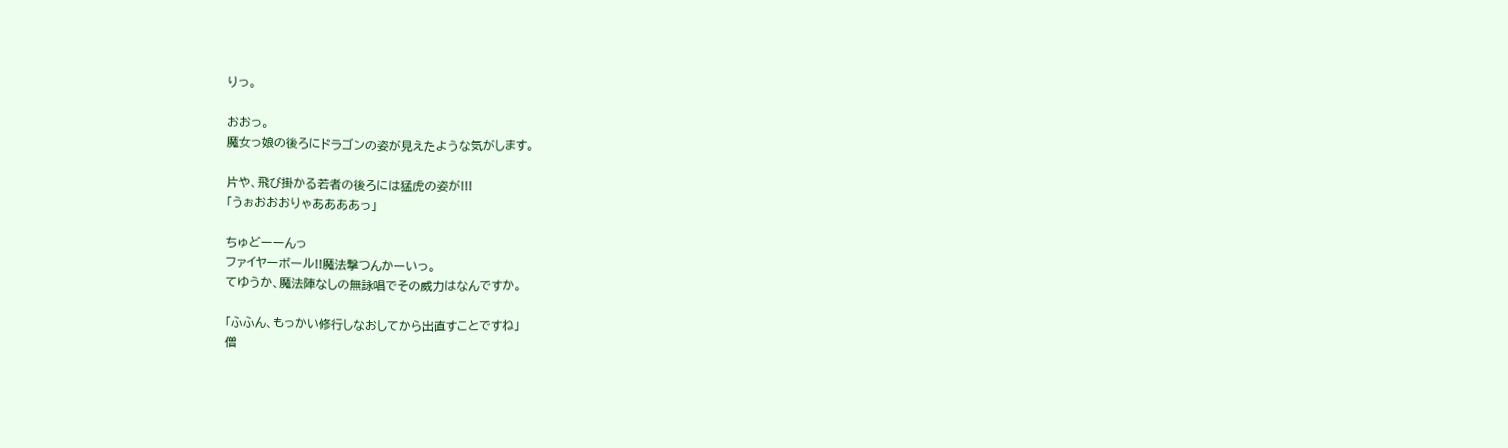りっ。

おおっ。
魔女っ娘の後ろにドラゴンの姿が見えたような気がします。

片や、飛び掛かる若者の後ろには猛虎の姿が!!!
「うぉおおおりゃああああっ」

ちゅどーーんっ
ファイヤーボール!!魔法撃つんかーいっ。
てゆうか、魔法陣なしの無詠唱でその威力はなんですか。

「ふふん、もっかい修行しなおしてから出直すことですね」
僧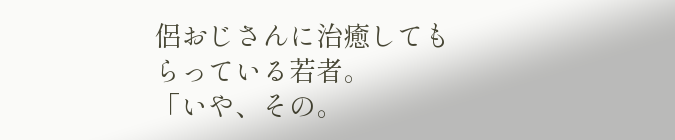侶おじさんに治癒してもらっている若者。
「いや、その。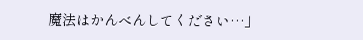魔法はかんべんしてください…」